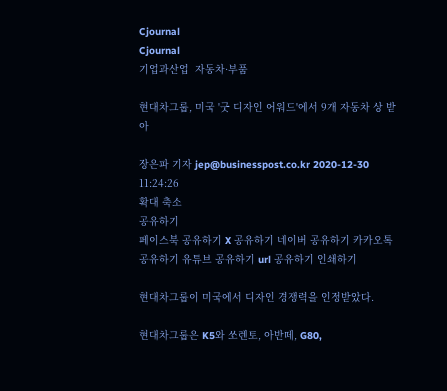Cjournal
Cjournal
기업과산업  자동차·부품

현대차그룹, 미국 '굿 디자인 어워드'에서 9개 자동차 상 받아

장은파 기자 jep@businesspost.co.kr 2020-12-30 11:24:26
확대 축소
공유하기
페이스북 공유하기 X 공유하기 네이버 공유하기 카카오톡 공유하기 유튜브 공유하기 url 공유하기 인쇄하기

현대차그룹이 미국에서 디자인 경쟁력을 인정받았다.

현대차그룹은 K5와 쏘렌토, 아반떼, G80,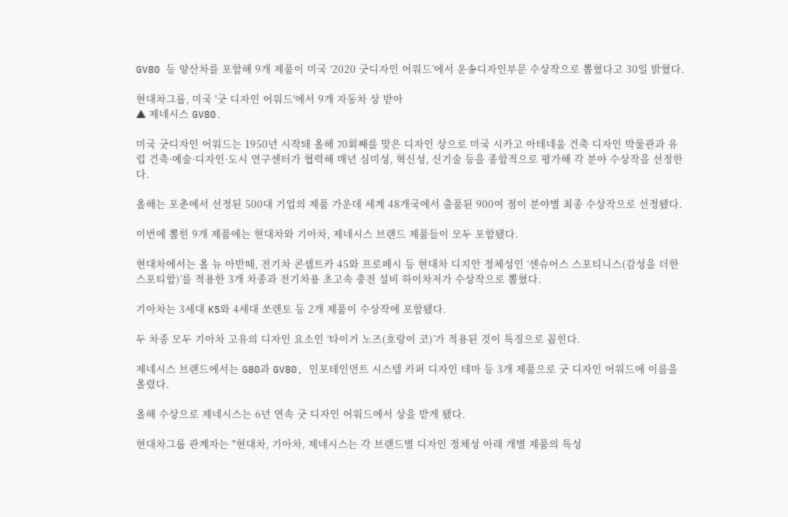GV80 등 양산차를 포함해 9개 제품이 미국 ‘2020 굿디자인 어워드’에서 운송디자인부문 수상작으로 뽑혔다고 30일 밝혔다.

현대차그룹, 미국 '굿 디자인 어워드'에서 9개 자동차 상 받아
▲ 제네시스 GV80.

미국 굿디자인 어워드는 1950년 시작돼 올해 70회째를 맞은 디자인 상으로 미국 시카고 아테네움 건축 디자인 박물관과 유럽 건축·예술·디자인·도시 연구센터가 협력해 매년 심미성, 혁신성, 신기술 등을 종합적으로 평가해 각 분야 수상작을 선정한다.

올해는 포춘에서 선정된 500대 기업의 제품 가운데 세계 48개국에서 출품된 900여 점이 분야별 최종 수상작으로 선정됐다.

이번에 뽑힌 9개 제품에는 현대차와 기아차, 제네시스 브랜드 제품들이 모두 포함됐다.

현대차에서는 올 뉴 아반떼, 전기차 콘셉트카 45와 프로페시 등 현대차 디지안 정체성인 ‘센슈어스 스포티니스(감성을 더한 스포티함)’를 적용한 3개 차종과 전기차용 초고속 충전 설비 하이차저가 수상작으로 뽑혔다.

기아차는 3세대 K5와 4세대 쏘렌토 등 2개 제품이 수상작에 포함됐다.

두 차종 모두 기아차 고유의 디자인 요소인 ‘타이거 노즈(호랑이 코)’가 적용된 것이 특징으로 꼽힌다.

제네시스 브랜드에서는 G80과 GV80, 인포테인먼트 시스템 카퍼 디자인 테마 등 3개 제품으로 굿 디자인 어워드에 이름을 올렸다.

올해 수상으로 제네시스는 6년 연속 굿 디자인 어워드에서 상을 받게 됐다.

현대차그룹 관계자는 "현대차, 기아차, 제네시스는 각 브랜드별 디자인 정체성 아래 개별 제품의 특성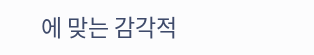에 맞는 감각적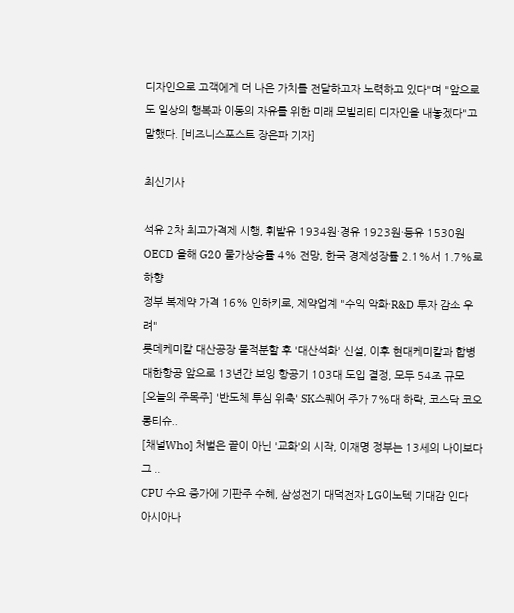디자인으로 고객에게 더 나은 가치를 전달하고자 노력하고 있다"며 "앞으로도 일상의 행복과 이동의 자유를 위한 미래 모빌리티 디자인을 내놓겠다"고 말했다. [비즈니스포스트 장은파 기자]

최신기사

석유 2차 최고가격제 시행, 휘발유 1934원·경유 1923원·등유 1530원
OECD 올해 G20 물가상승률 4% 전망, 한국 경제성장률 2.1%서 1.7%로 하향
정부 복제약 가격 16% 인하키로, 제약업계 "수익 악화·R&D 투자 감소 우려"
롯데케미칼 대산공장 물적분할 후 '대산석화' 신설, 이후 현대케미칼과 합병
대한항공 앞으로 13년간 보잉 항공기 103대 도입 결정, 모두 54조 규모
[오늘의 주목주] '반도체 투심 위축' SK스퀘어 주가 7%대 하락, 코스닥 코오롱티슈..
[채널Who] 처벌은 끝이 아닌 '교화'의 시작, 이재명 정부는 13세의 나이보다 그 ..
CPU 수요 증가에 기판주 수혜, 삼성전기 대덕전자 LG이노텍 기대감 인다
아시아나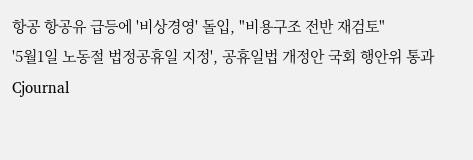항공 항공유 급등에 '비상경영' 돌입, "비용구조 전반 재검토"
'5월1일 노동절 법정공휴일 지정', 공휴일법 개정안 국회 행안위 통과
Cjournal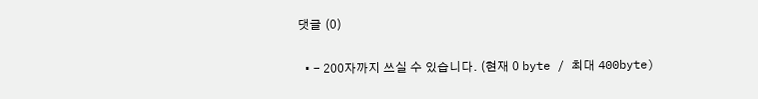댓글 (0)

  • - 200자까지 쓰실 수 있습니다. (현재 0 byte / 최대 400byte)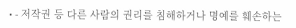• - 저작권 등 다른 사람의 권리를 침해하거나 명예를 훼손하는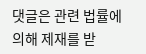댓글은 관련 법률에 의해 제재를 받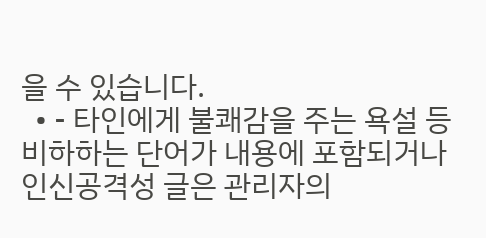을 수 있습니다.
  • - 타인에게 불쾌감을 주는 욕설 등 비하하는 단어가 내용에 포함되거나 인신공격성 글은 관리자의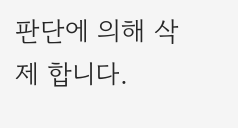판단에 의해 삭제 합니다.